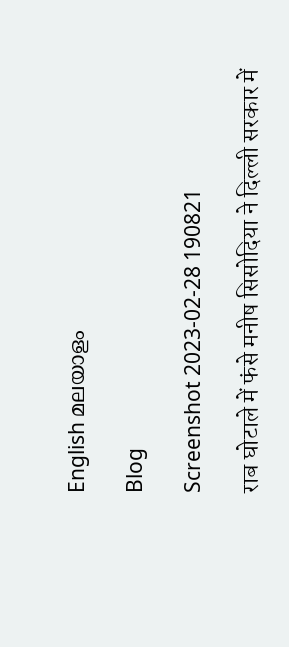English മലയാളം

Blog

Screenshot 2023-02-28 190821

राब घोटाले में फंसे मनीष सिसोदिया ने दिल्ली सरकार में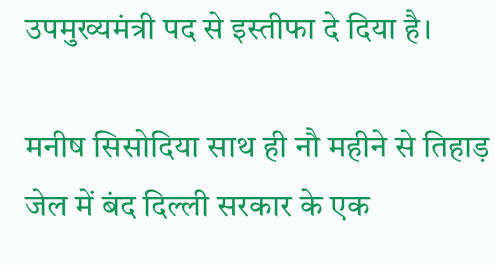उपमुख्यमंत्री पद से इस्तीफा दे दिया है।

मनीष सिसोदिया साथ ही नौ महीने से तिहाड़ जेल में बंद दिल्ली सरकार के एक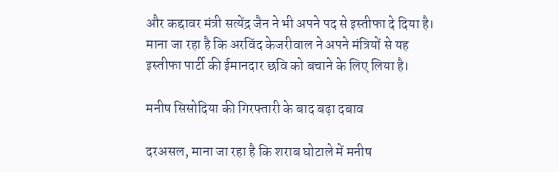और कद्दावर मंत्री सत्येंद्र जैन ने भी अपने पद से इस्तीफा दे दिया है। माना जा रहा है कि अरविंद केजरीवाल ने अपने मंत्रियों से यह इस्तीफा पार्टी की ईमानदार छवि को बचाने के लिए लिया है।

मनीष सिसोदिया की गिरफ्तारी के बाद बढ़ा दबाव

दरअसल, माना जा रहा है कि शराब घोटाले में मनीष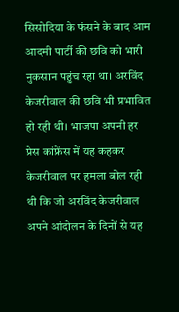सिसोदिया के फंसने के बाद आम आदमी पार्टी की छवि को भारी नुकसान पहुंच रहा था। अरविंद केजरीवाल की छवि भी प्रभावित हो रही थी। भाजपा अपनी हर प्रेस कांफ्रेंस में यह कहकर केजरीवाल पर हमला बोल रही थी कि जो अरविंद केजरीवाल अपने आंदोलन के दिनों से यह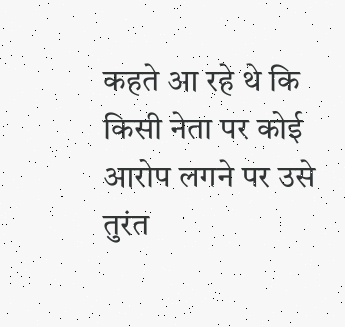कहते आ रहे थे कि किसी नेता पर कोई आरोप लगने पर उसे तुरंत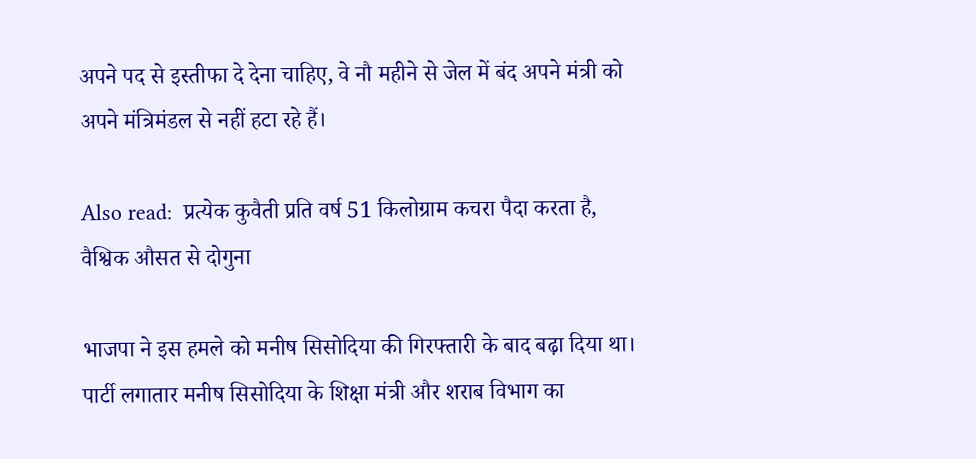अपने पद से इस्तीफा दे देना चाहिए, वे नौ महीने से जेल में बंद अपने मंत्री को अपने मंत्रिमंडल से नहीं हटा रहे हैं।

Also read:  प्रत्येक कुवैती प्रति वर्ष 51 किलोग्राम कचरा पैदा करता है, वैश्विक औसत से दोगुना

भाजपा ने इस हमले को मनीष सिसोदिया की गिरफ्तारी के बाद बढ़ा दिया था। पार्टी लगातार मनीष सिसोदिया के शिक्षा मंत्री और शराब विभाग का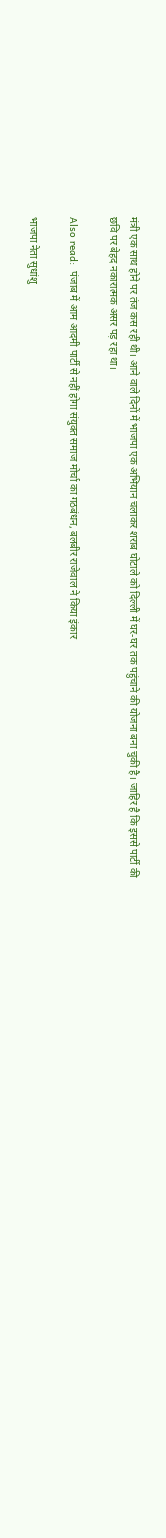मंत्री एक साथ होने पर तंज कस रही थी। आने वाले दिनों में भाजपा एक अभियान चलाकर शराब घोटाले को दिल्ली में घर-घर तक पहुंचाने की योजना बना चुकी है। जाहिर है कि इससे पार्टी की छवि पर बेहद नकारात्मक असर पड़ रहा था।

Also read:  पंजाब में आम आदमी पार्टी से नहीं होगा संयुक्त समाज मोर्चा का गठबंधन, बलबीर राजेवाल ने किया इंकार

भाजपा नेता सुधांशु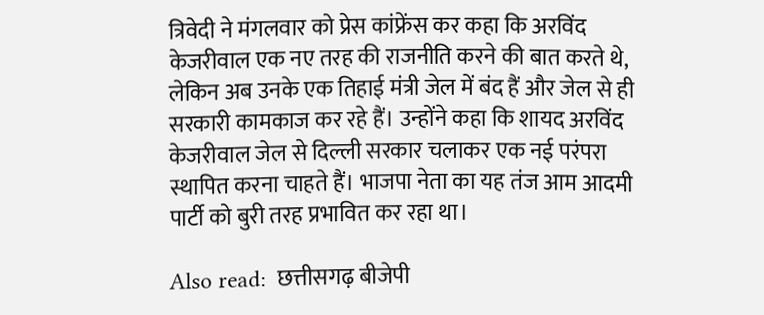त्रिवेदी ने मंगलवार को प्रेस कांफ्रेंस कर कहा कि अरविंद केजरीवाल एक नए तरह की राजनीति करने की बात करते थे, लेकिन अब उनके एक तिहाई मंत्री जेल में बंद हैं और जेल से ही सरकारी कामकाज कर रहे हैं। उन्होंने कहा कि शायद अरविंद केजरीवाल जेल से दिल्ली सरकार चलाकर एक नई परंपरा स्थापित करना चाहते हैं। भाजपा नेता का यह तंज आम आदमी पार्टी को बुरी तरह प्रभावित कर रहा था।

Also read:  छत्तीसगढ़ बीजेपी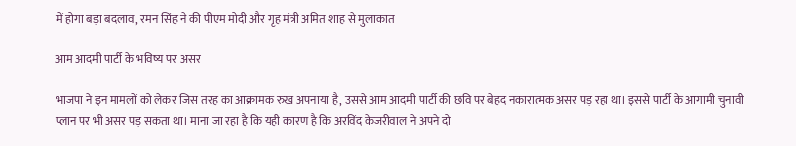में होगा बड़ा बदलाव, रमन सिंह ने की पीएम मोदी और गृह मंत्री अमित शाह से मुलाकात

आम आदमी पार्टी के भविष्य पर असर

भाजपा ने इन मामलों को लेकर जिस तरह का आक्रामक रुख अपनाया है, उससे आम आदमी पार्टी की छवि पर बेहद नकारात्मक असर पड़ रहा था। इससे पार्टी के आगामी चुनावी प्लान पर भी असर पड़ सकता था। माना जा रहा है कि यही कारण है कि अरविंद केजरीवाल ने अपने दो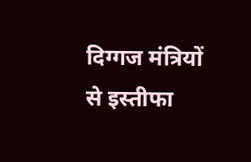दिग्गज मंत्रियों से इस्तीफा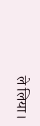ले लिया।